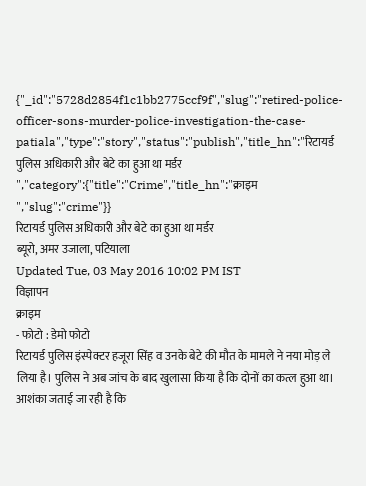{"_id":"5728d2854f1c1bb2775ccf9f","slug":"retired-police-officer-sons-murder-police-investigation-the-case-patiala","type":"story","status":"publish","title_hn":"रिटायर्ड पुलिस अधिकारी और बेटे का हुआ था मर्डर ","category":{"title":"Crime","title_hn":"क्राइम ","slug":"crime"}}
रिटायर्ड पुलिस अधिकारी और बेटे का हुआ था मर्डर
ब्यूरो, अमर उजाला, पटियाला
Updated Tue, 03 May 2016 10:02 PM IST
विज्ञापन
क्राइम
- फोटो : डेमो फोटो
रिटायर्ड पुलिस इंस्पेक्टर हजूरा सिंह व उनके बेटे की मौत के मामले ने नया मोड़ ले लिया है। पुलिस ने अब जांच के बाद खुलासा किया है कि दोनों का कत्ल हुआ था। आशंका जताई जा रही है कि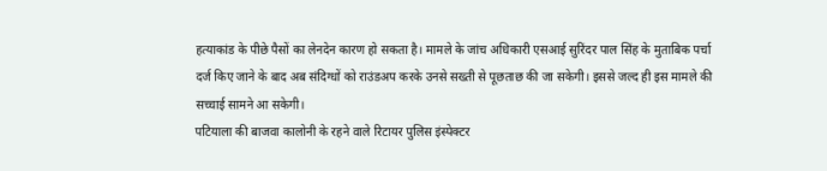हत्याकांड के पीछे पैसों का लेनदेन कारण हो सकता है। मामले के जांच अधिकारी एसआई सुरिंदर पाल सिंह के मुताबिक पर्चा दर्ज किए जाने के बाद अब संदिग्धों को राउंडअप करके उनसे सख्ती से पूछताछ की जा सकेगी। इससे जल्द ही इस मामले की सच्चाई सामने आ सकेगी।
पटियाला की बाजवा कालोनी के रहने वाले रिटायर पुलिस इंस्पेक्टर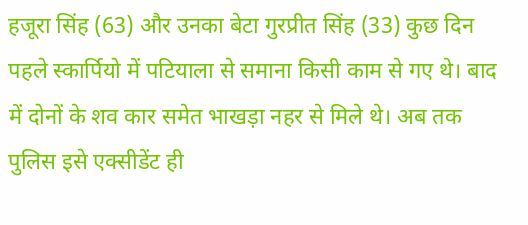हजूरा सिंह (63) और उनका बेटा गुरप्रीत सिंह (33) कुछ दिन पहले स्कार्पियो में पटियाला से समाना किसी काम से गए थे। बाद में दोनों के शव कार समेत भाखड़ा नहर से मिले थे। अब तक पुलिस इसे एक्सीडेंट ही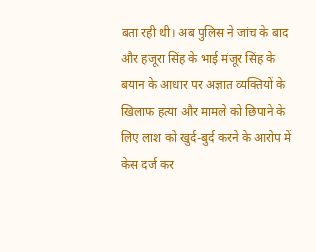बता रही थी। अब पुलिस ने जांच के बाद और हजूरा सिंह के भाई मंजूर सिंह के बयान के आधार पर अज्ञात व्यक्तियों के खिलाफ हत्या और मामले को छिपाने के लिए लाश को खुर्द-बुर्द करने के आरोप में केस दर्ज कर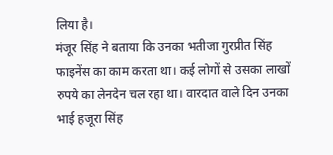लिया है।
मंजूर सिंह ने बताया कि उनका भतीजा गुरप्रीत सिंह फाइनेंस का काम करता था। कई लोगों से उसका लाखों रुपये का लेनदेन चल रहा था। वारदात वाले दिन उनका भाई हजूरा सिंह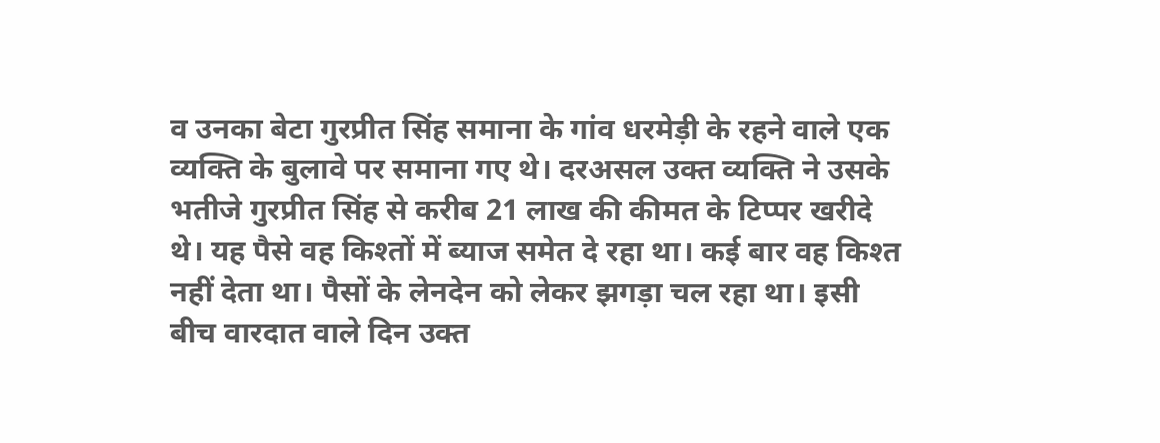व उनका बेटा गुरप्रीत सिंह समाना के गांव धरमेड़ी के रहने वाले एक व्यक्ति के बुलावे पर समाना गए थे। दरअसल उक्त व्यक्ति ने उसके भतीजे गुरप्रीत सिंह से करीब 21 लाख की कीमत के टिप्पर खरीदे थे। यह पैसे वह किश्तों में ब्याज समेत दे रहा था। कई बार वह किश्त नहीं देता था। पैसों के लेनदेन को लेकर झगड़ा चल रहा था। इसी बीच वारदात वाले दिन उक्त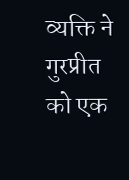व्यक्ति ने गुरप्रीत को एक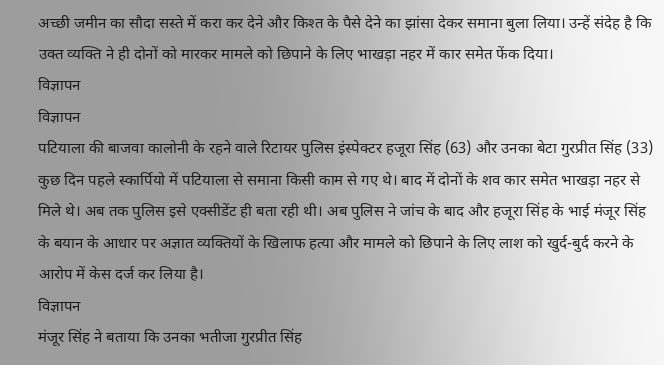अच्छी जमीन का सौदा सस्ते में करा कर देने और किश्त के पैसे देने का झांसा देकर समाना बुला लिया। उन्हें संदेह है कि उक्त व्यक्ति ने ही दोनों को मारकर मामले को छिपाने के लिए भाखड़ा नहर में कार समेत फेंक दिया।
विज्ञापन
विज्ञापन
पटियाला की बाजवा कालोनी के रहने वाले रिटायर पुलिस इंस्पेक्टर हजूरा सिंह (63) और उनका बेटा गुरप्रीत सिंह (33) कुछ दिन पहले स्कार्पियो में पटियाला से समाना किसी काम से गए थे। बाद में दोनों के शव कार समेत भाखड़ा नहर से मिले थे। अब तक पुलिस इसे एक्सीडेंट ही बता रही थी। अब पुलिस ने जांच के बाद और हजूरा सिंह के भाई मंजूर सिंह के बयान के आधार पर अज्ञात व्यक्तियों के खिलाफ हत्या और मामले को छिपाने के लिए लाश को खुर्द-बुर्द करने के आरोप में केस दर्ज कर लिया है।
विज्ञापन
मंजूर सिंह ने बताया कि उनका भतीजा गुरप्रीत सिंह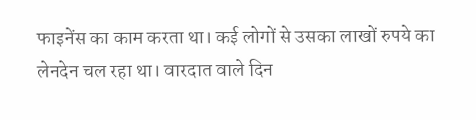फाइनेंस का काम करता था। कई लोगों से उसका लाखों रुपये का लेनदेन चल रहा था। वारदात वाले दिन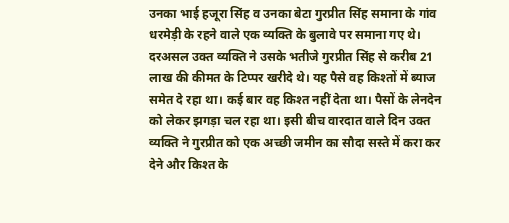उनका भाई हजूरा सिंह व उनका बेटा गुरप्रीत सिंह समाना के गांव धरमेड़ी के रहने वाले एक व्यक्ति के बुलावे पर समाना गए थे। दरअसल उक्त व्यक्ति ने उसके भतीजे गुरप्रीत सिंह से करीब 21 लाख की कीमत के टिप्पर खरीदे थे। यह पैसे वह किश्तों में ब्याज समेत दे रहा था। कई बार वह किश्त नहीं देता था। पैसों के लेनदेन को लेकर झगड़ा चल रहा था। इसी बीच वारदात वाले दिन उक्त व्यक्ति ने गुरप्रीत को एक अच्छी जमीन का सौदा सस्ते में करा कर देने और किश्त के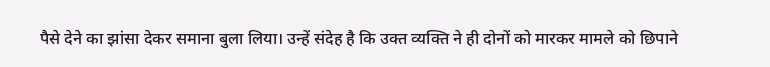पैसे देने का झांसा देकर समाना बुला लिया। उन्हें संदेह है कि उक्त व्यक्ति ने ही दोनों को मारकर मामले को छिपाने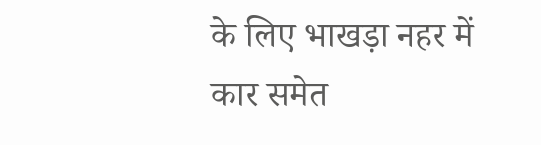के लिए भाखड़ा नहर में कार समेत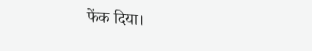फेंक दिया।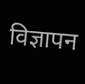विज्ञापन